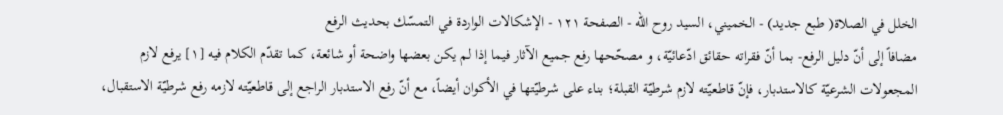الخلل في الصلاة( طبع جديد) - الخميني، السيد روح الله - الصفحة ١٢١ - الإشكالات الواردة في التمسّك بحديث الرفع
مضافاً إلى أنّ دليل الرفع- بما أنّ فقراته حقائق ادّعائيّة، و مصحّحها رفع جميع الآثار فيما إذا لم يكن بعضها واضحة أو شائعة، كما تقدّم الكلام فيه [١] يرفع لازم المجعولات الشرعيّة كالاستدبار، فإنّ قاطعيّته لازم شرطيّة القبلة؛ بناء على شرطيّتها في الأكوان أيضاً، مع أنّ رفع الاستدبار الراجع إلى قاطعيّته لازمه رفع شرطيّة الاستقبال،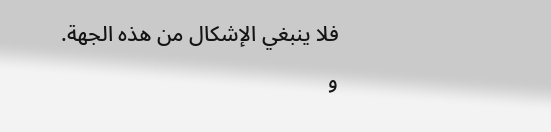فلا ينبغي الإشكال من هذه الجهة.
و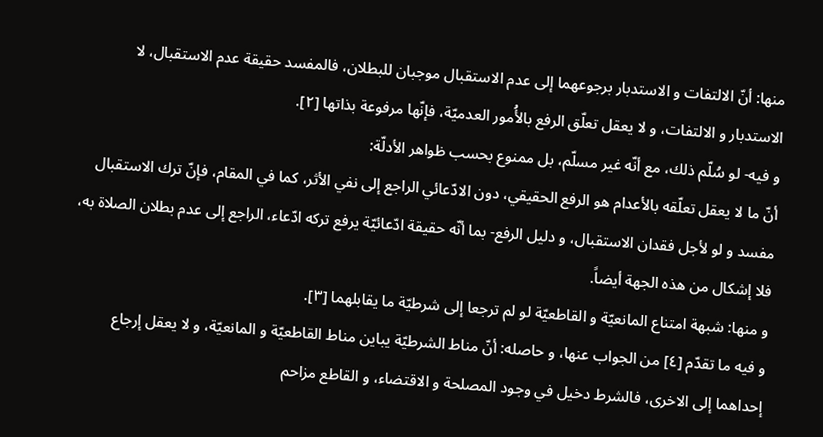منها: أنّ الالتفات و الاستدبار برجوعهما إلى عدم الاستقبال موجبان للبطلان، فالمفسد حقيقة عدم الاستقبال، لا الاستدبار و الالتفات، و لا يعقل تعلّق الرفع بالأُمور العدميّة، فإنّها مرفوعة بذاتها [٢].
و فيه- لو سُلّم ذلك، مع أنّه غير مسلّم، بل ممنوع بحسب ظواهر الأدلّة:
أنّ ما لا يعقل تعلّقه بالأعدام هو الرفع الحقيقي، دون الادّعائي الراجع إلى نفي الأثر، كما في المقام، فإنّ ترك الاستقبال مفسد و لو لأجل فقدان الاستقبال، و دليل الرفع- بما أنّه حقيقة ادّعائيّة يرفع تركه ادّعاء، الراجع إلى عدم بطلان الصلاة به، فلا إشكال من هذه الجهة أيضاً.
و منها: شبهة امتناع المانعيّة و القاطعيّة لو لم ترجعا إلى شرطيّة ما يقابلهما [٣].
و فيه ما تقدّم [٤] من الجواب عنها، و حاصله: أنّ مناط الشرطيّة يباين مناط القاطعيّة و المانعيّة، و لا يعقل إرجاع إحداهما إلى الاخرى، فالشرط دخيل في وجود المصلحة و الاقتضاء، و القاطع مزاحم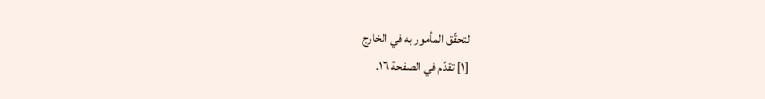لتحقّق المأمور به في الخارج
[١] تقدّم في الصفحة ١٦.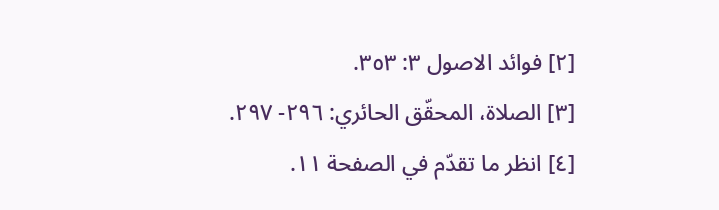[٢] فوائد الاصول ٣: ٣٥٣.
[٣] الصلاة، المحقّق الحائري: ٢٩٦- ٢٩٧.
[٤] انظر ما تقدّم في الصفحة ١١.